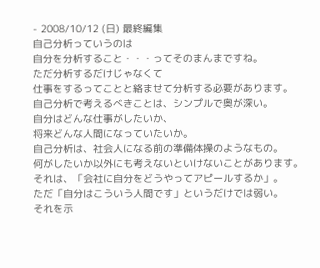- 2008/10/12 (日) 最終編集
自己分析っていうのは
自分を分析すること・・・ってそのまんまですね。
ただ分析するだけじゃなくて
仕事をするってことと絡ませて分析する必要があります。
自己分析で考えるべきことは、シンプルで奥が深い。
自分はどんな仕事がしたいか、
将来どんな人間になっていたいか。
自己分析は、社会人になる前の準備体操のようなもの。
何がしたいか以外にも考えないといけないことがあります。
それは、「会社に自分をどうやってアピールするか」。
ただ「自分はこういう人間です」というだけでは弱い。
それを示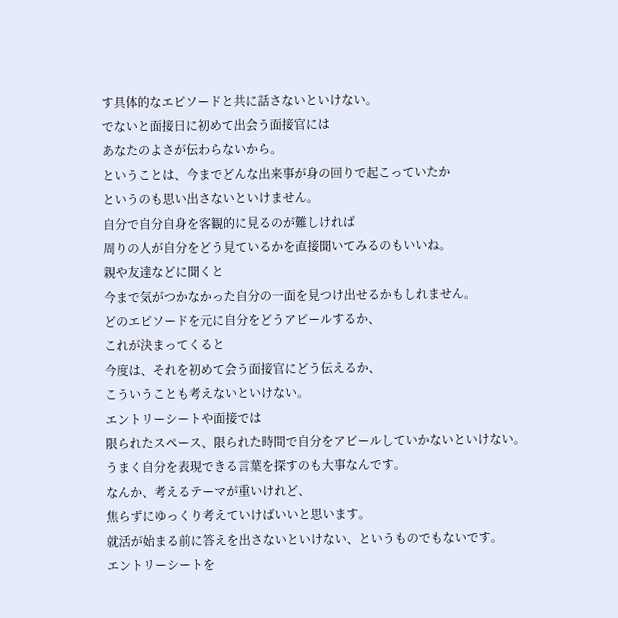す具体的なエピソードと共に話さないといけない。
でないと面接日に初めて出会う面接官には
あなたのよさが伝わらないから。
ということは、今までどんな出来事が身の回りで起こっていたか
というのも思い出さないといけません。
自分で自分自身を客観的に見るのが難しければ
周りの人が自分をどう見ているかを直接聞いてみるのもいいね。
親や友達などに聞くと
今まで気がつかなかった自分の一面を見つけ出せるかもしれません。
どのエピソードを元に自分をどうアピールするか、
これが決まってくると
今度は、それを初めて会う面接官にどう伝えるか、
こういうことも考えないといけない。
エントリーシートや面接では
限られたスペース、限られた時間で自分をアピールしていかないといけない。
うまく自分を表現できる言葉を探すのも大事なんです。
なんか、考えるテーマが重いけれど、
焦らずにゆっくり考えていけばいいと思います。
就活が始まる前に答えを出さないといけない、というものでもないです。
エントリーシートを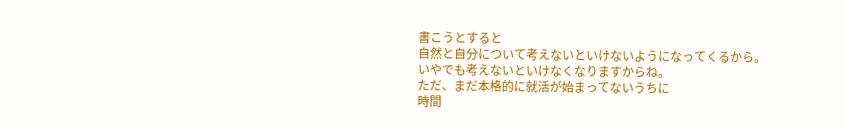書こうとすると
自然と自分について考えないといけないようになってくるから。
いやでも考えないといけなくなりますからね。
ただ、まだ本格的に就活が始まってないうちに
時間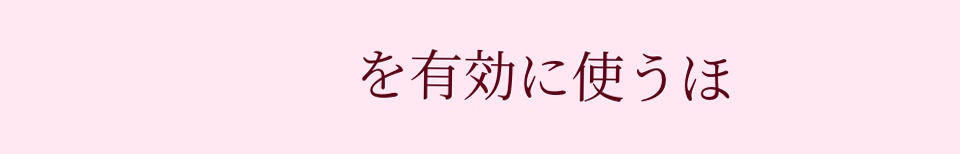を有効に使うほ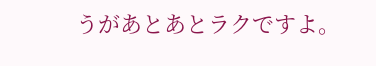うがあとあとラクですよ。